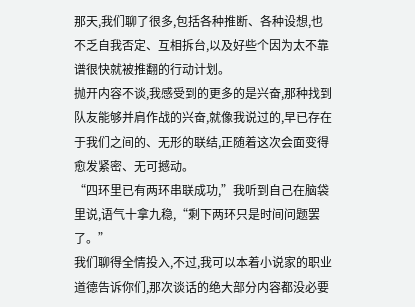那天,我们聊了很多,包括各种推断、各种设想,也不乏自我否定、互相拆台,以及好些个因为太不靠谱很快就被推翻的行动计划。
抛开内容不谈,我感受到的更多的是兴奋,那种找到队友能够并肩作战的兴奋,就像我说过的,早已存在于我们之间的、无形的联结,正随着这次会面变得愈发紧密、无可撼动。
“四环里已有两环串联成功,”我听到自己在脑袋里说,语气十拿九稳,“剩下两环只是时间问题罢了。”
我们聊得全情投入,不过,我可以本着小说家的职业道德告诉你们,那次谈话的绝大部分内容都没必要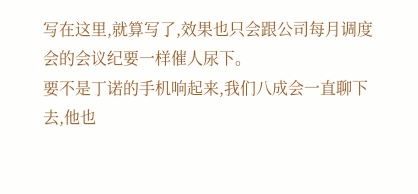写在这里,就算写了,效果也只会跟公司每月调度会的会议纪要一样催人尿下。
要不是丁诺的手机响起来,我们八成会一直聊下去,他也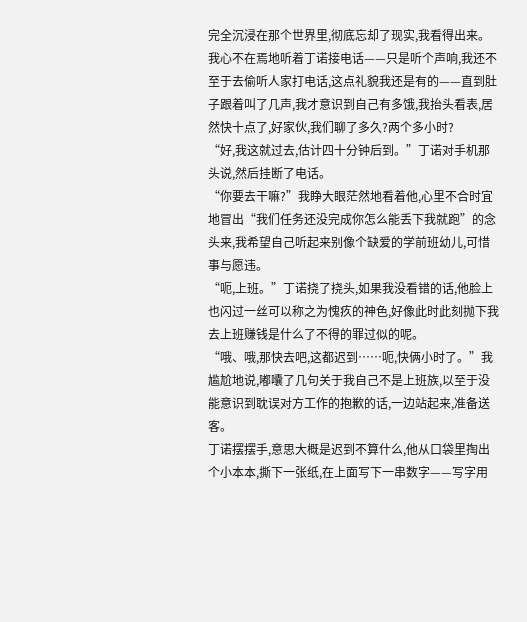完全沉浸在那个世界里,彻底忘却了现实,我看得出来。
我心不在焉地听着丁诺接电话——只是听个声响,我还不至于去偷听人家打电话,这点礼貌我还是有的——直到肚子跟着叫了几声,我才意识到自己有多饿,我抬头看表,居然快十点了,好家伙,我们聊了多久?两个多小时?
“好,我这就过去,估计四十分钟后到。”丁诺对手机那头说,然后挂断了电话。
“你要去干嘛?”我睁大眼茫然地看着他,心里不合时宜地冒出“我们任务还没完成你怎么能丢下我就跑”的念头来,我希望自己听起来别像个缺爱的学前班幼儿,可惜事与愿违。
“呃,上班。”丁诺挠了挠头,如果我没看错的话,他脸上也闪过一丝可以称之为愧疚的神色,好像此时此刻抛下我去上班赚钱是什么了不得的罪过似的呢。
“哦、哦,那快去吧,这都迟到……呃,快俩小时了。”我尴尬地说,嘟囔了几句关于我自己不是上班族,以至于没能意识到耽误对方工作的抱歉的话,一边站起来,准备送客。
丁诺摆摆手,意思大概是迟到不算什么,他从口袋里掏出个小本本,撕下一张纸,在上面写下一串数字——写字用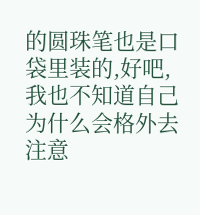的圆珠笔也是口袋里装的,好吧,我也不知道自己为什么会格外去注意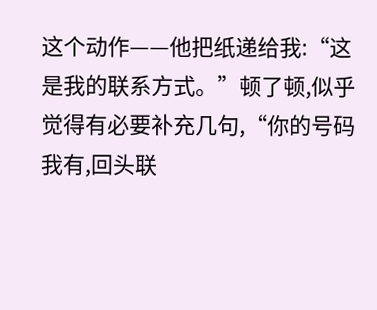这个动作——他把纸递给我:“这是我的联系方式。”顿了顿,似乎觉得有必要补充几句,“你的号码我有,回头联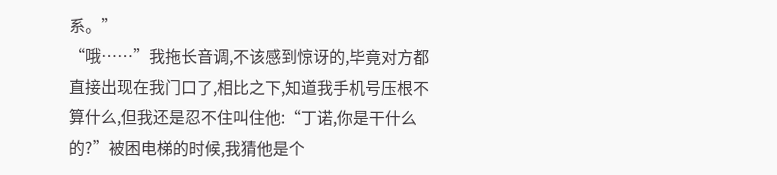系。”
“哦……”我拖长音调,不该感到惊讶的,毕竟对方都直接出现在我门口了,相比之下,知道我手机号压根不算什么,但我还是忍不住叫住他:“丁诺,你是干什么的?”被困电梯的时候,我猜他是个